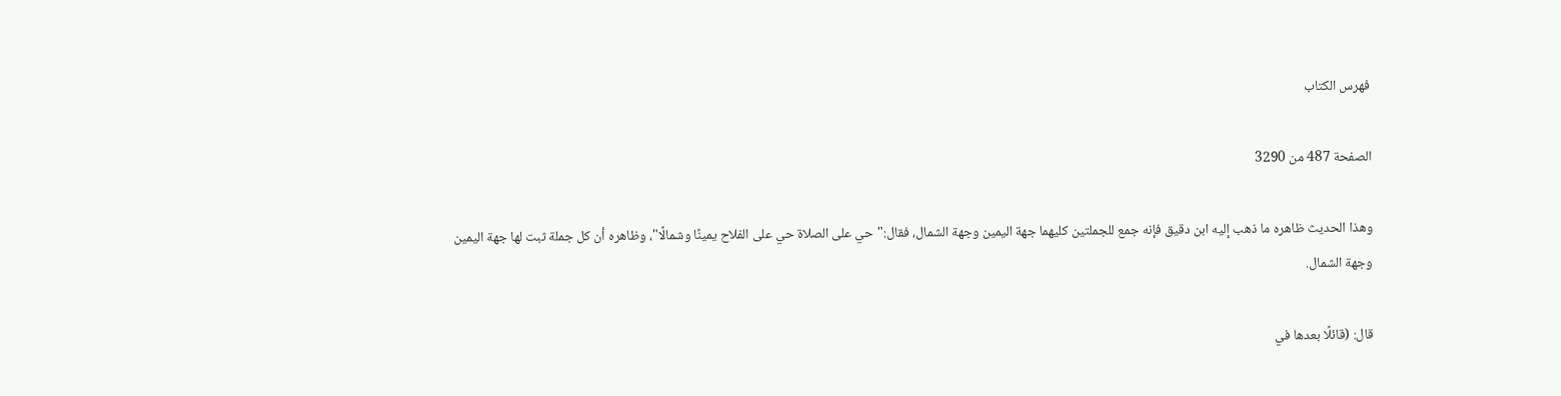فهرس الكتاب

الصفحة 487 من 3290

وهذا الحديث ظاهره ما ذهب إليه ابن دقيق فإنه جمع للجملتين كليهما جهة اليمين وجهة الشمال، فقال:"حي على الصلاة حي على الفلاح يمينًا وشمالًا"، وظاهره أن كل جملة ثبت لها جهة اليمين وجهة الشمال.

قال: (قائلًا بعدها في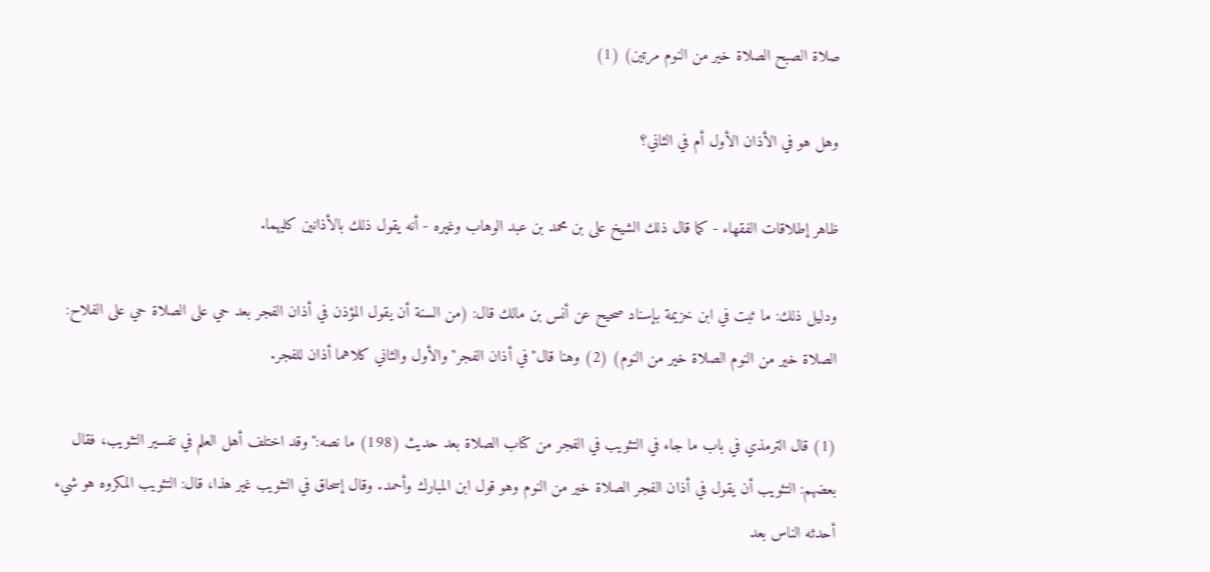صلاة الصبح الصلاة خير من النوم مرتين) (1)

وهل هو في الأذان الأول أم في الثاني؟

ظاهر إطلاقات الفقهاء - كما قال ذلك الشيخ على بن محمد بن عبد الوهاب وغيره - أنه يقول ذلك بالأذانين كليهما.

ودليل ذلك: ما ثبت في ابن خزيمة بإسناد صحيح عن أنس بن مالك قال: (من السنة أن يقول المؤذن في أذان الفجر بعد حي على الصلاة حي على الفلاح: الصلاة خير من النوم الصلاة خير من النوم) (2) وهنا قال"في أذان الفجر"والأول والثاني كلاهما أذان للفجر.

(1) قال الترمذي في باب ما جاء في التثويب في الفجر من كتاب الصلاة بعد حديث (198) ما نصه:"وقد اختلف أهل العلم في تفسير التثويب، فقال بعضهم: التثويب أن يقول في أذان الفجر الصلاة خير من النوم وهو قول ابن المبارك وأحمد. وقال إسحاق في التثويب غير هذا، قال: التثويب المكروه هو شيء أحدثه الناس بعد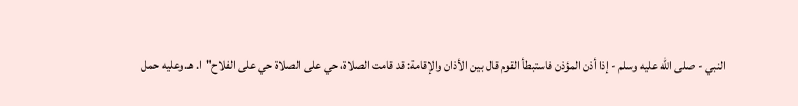النبي - صلى الله عليه وسلم - إذا أذن المؤذن فاستبطأ القوم قال بين الأذان والإقامة: قد قامت الصلاة، حي على الصلاة حي على الفلاح"ا. هـ.وعليه حمل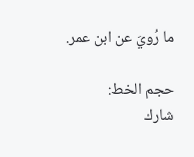ما رُويَ عن ابن عمر.

حجم الخط:
شارك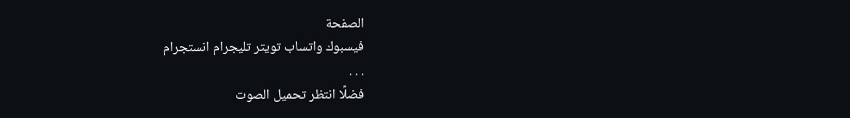الصفحة
فيسبوك واتساب تويتر تليجرام انستجرام
. . .
فضلًا انتظر تحميل الصوت